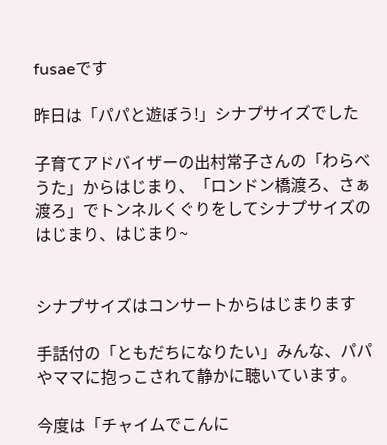fusaeです

昨日は「パパと遊ぼう!」シナプサイズでした

子育てアドバイザーの出村常子さんの「わらべうた」からはじまり、「ロンドン橋渡ろ、さぁ渡ろ」でトンネルくぐりをしてシナプサイズのはじまり、はじまり~


シナプサイズはコンサートからはじまります

手話付の「ともだちになりたい」みんな、パパやママに抱っこされて静かに聴いています。

今度は「チャイムでこんに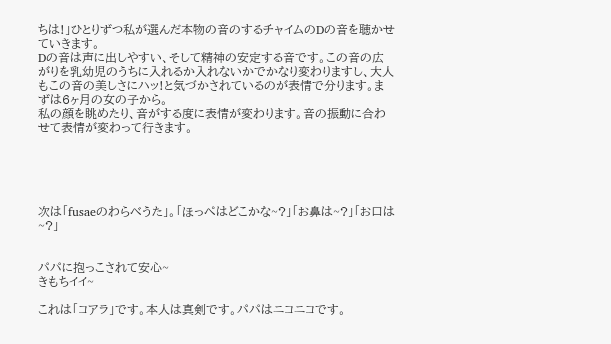ちは!」ひとりずつ私が選んだ本物の音のするチャイムのDの音を聴かせていきます。
Dの音は声に出しやすい、そして精神の安定する音です。この音の広がりを乳幼児のうちに入れるか入れないかでかなり変わりますし、大人もこの音の美しさにハッ!と気づかされているのが表情で分ります。まずは6ヶ月の女の子から。
私の顔を眺めたり、音がする度に表情が変わります。音の振動に合わせて表情が変わって行きます。





次は「fusaeのわらべうた」。「ほっぺはどこかな~?」「お鼻は~?」「お口は~?」


パパに抱っこされて安心~
きもちイイ~

これは「コアラ」です。本人は真剣です。パパはニコニコです。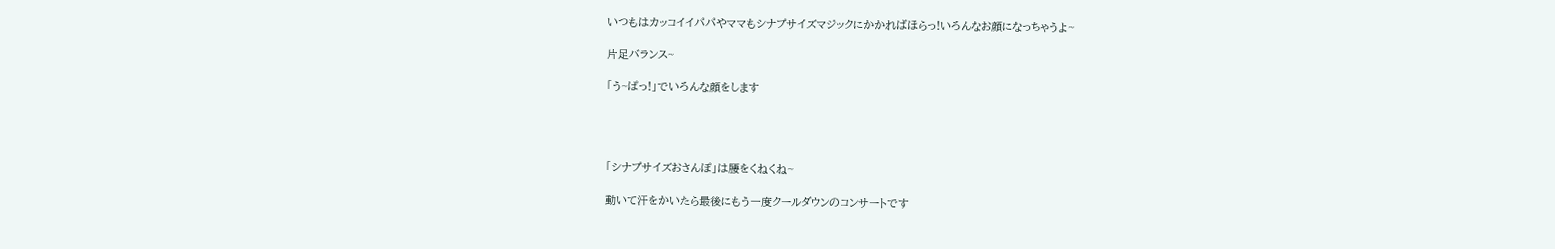いつもはカッコイイパパやママもシナプサイズマジックにかかればほらっ!いろんなお顔になっちゃうよ~

片足バランス~

「う~ぱっ!」でいろんな顔をします




「シナプサイズおさんぽ」は腰をくねくね~

動いて汗をかいたら最後にもう一度クールダウンのコンサートです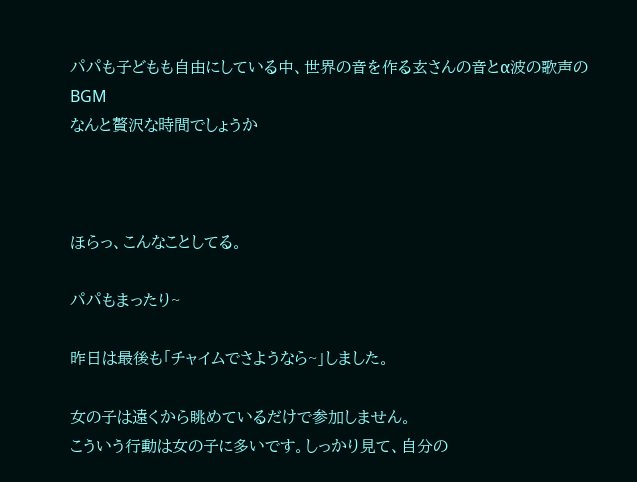パパも子どもも自由にしている中、世界の音を作る玄さんの音とα波の歌声のBGM
なんと贅沢な時間でしょうか



ほらっ、こんなことしてる。

パパもまったり~

昨日は最後も「チャイムでさようなら~」しました。

女の子は遠くから眺めているだけで参加しません。
こういう行動は女の子に多いです。しっかり見て、自分の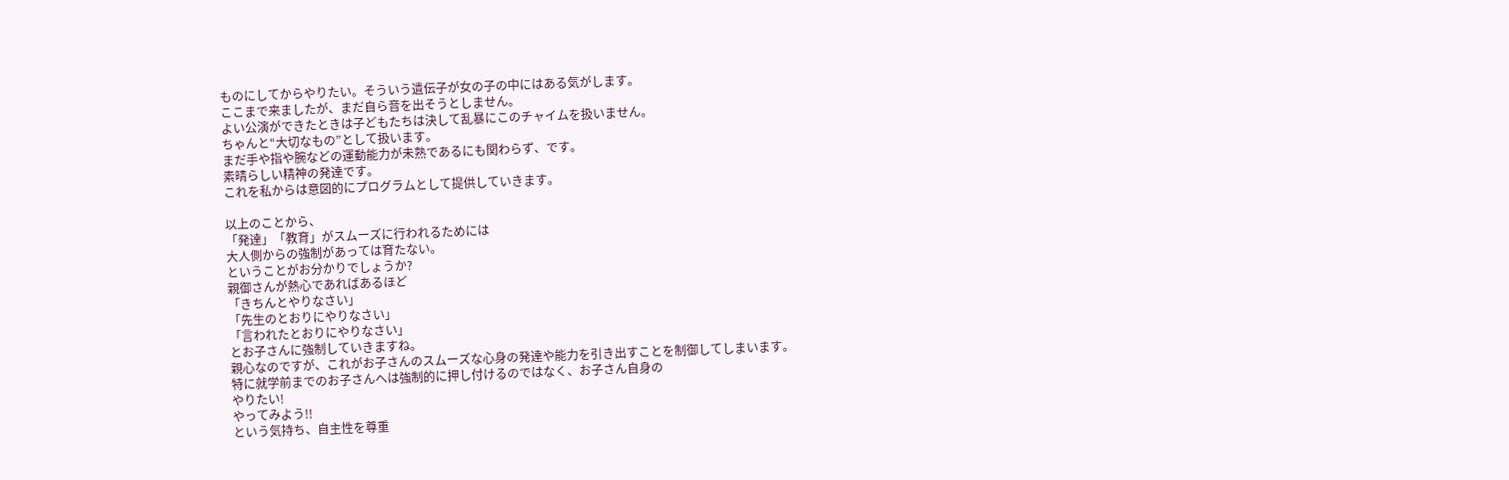ものにしてからやりたい。そういう遺伝子が女の子の中にはある気がします。
ここまで来ましたが、まだ自ら音を出そうとしません。
よい公演ができたときは子どもたちは決して乱暴にこのチャイムを扱いません。
ちゃんと“大切なもの”として扱います。
まだ手や指や腕などの運動能力が未熟であるにも関わらず、です。
素晴らしい精神の発達です。
これを私からは意図的にプログラムとして提供していきます。

以上のことから、
「発達」「教育」がスムーズに行われるためには
大人側からの強制があっては育たない。
ということがお分かりでしょうか?
親御さんが熱心であればあるほど
「きちんとやりなさい」
「先生のとおりにやりなさい」
「言われたとおりにやりなさい」
とお子さんに強制していきますね。
親心なのですが、これがお子さんのスムーズな心身の発達や能力を引き出すことを制御してしまいます。
特に就学前までのお子さんへは強制的に押し付けるのではなく、お子さん自身の
やりたい!
やってみよう!!
という気持ち、自主性を尊重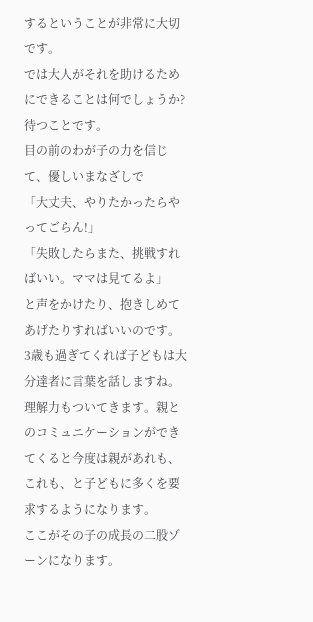するということが非常に大切です。
では大人がそれを助けるためにできることは何でしょうか?
待つことです。
目の前のわが子の力を信じて、優しいまなざしで
「大丈夫、やりたかったらやってごらん!」
「失敗したらまた、挑戦すればいい。ママは見てるよ」
と声をかけたり、抱きしめてあげたりすればいいのです。
3歳も過ぎてくれば子どもは大分達者に言葉を話しますね。理解力もついてきます。親とのコミュニケーションができてくると今度は親があれも、これも、と子どもに多くを要求するようになります。
ここがその子の成長の二股ゾーンになります。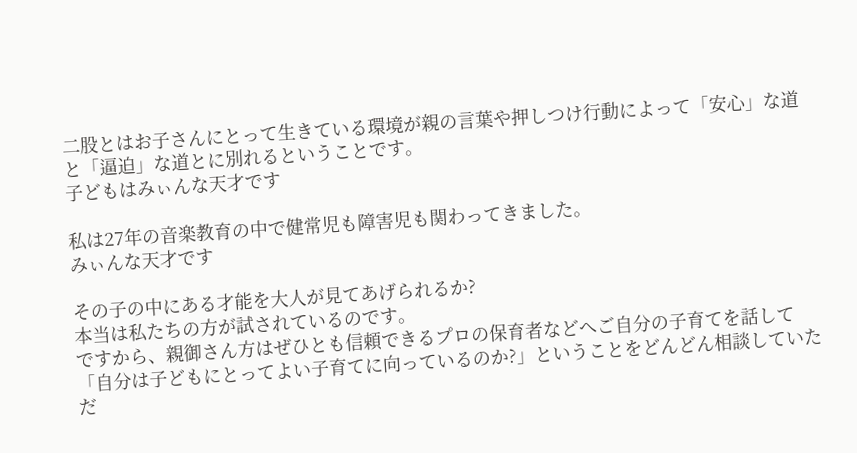二股とはお子さんにとって生きている環境が親の言葉や押しつけ行動によって「安心」な道と「逼迫」な道とに別れるということです。
子どもはみぃんな天才です

私は27年の音楽教育の中で健常児も障害児も関わってきました。
みぃんな天才です

その子の中にある才能を大人が見てあげられるか?
本当は私たちの方が試されているのです。
ですから、親御さん方はぜひとも信頼できるプロの保育者などへご自分の子育てを話して「自分は子どもにとってよい子育てに向っているのか?」ということをどんどん相談していただ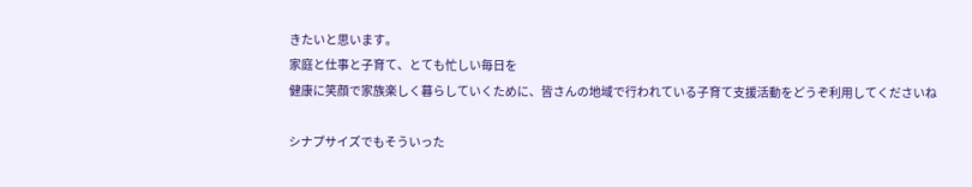きたいと思います。
家庭と仕事と子育て、とても忙しい毎日を
健康に笑顔で家族楽しく暮らしていくために、皆さんの地域で行われている子育て支援活動をどうぞ利用してくださいね

シナプサイズでもそういった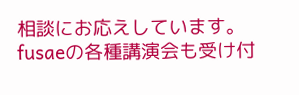相談にお応えしています。
fusaeの各種講演会も受け付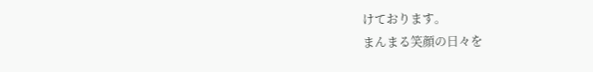けております。
まんまる笑顔の日々を